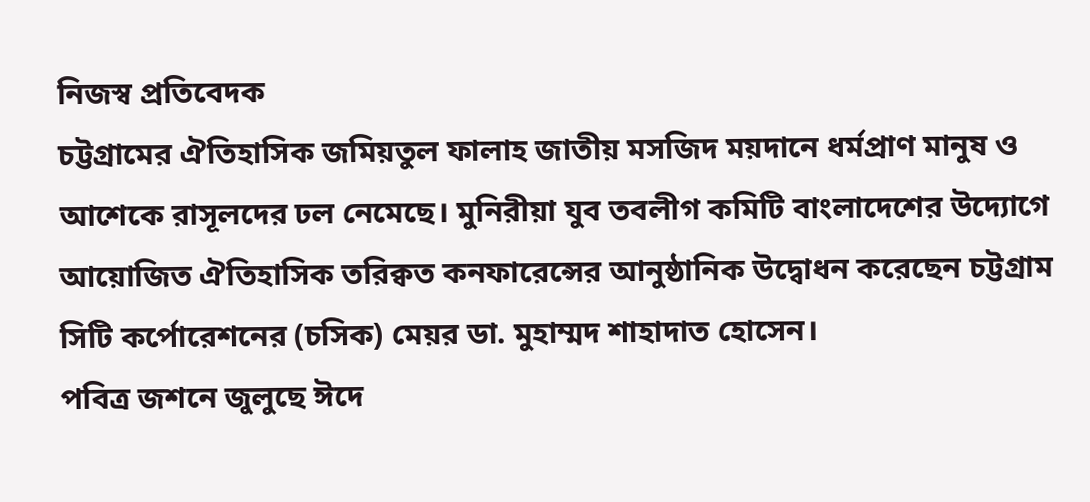নিজস্ব প্রতিবেদক
চট্টগ্রামের ঐতিহাসিক জমিয়তুল ফালাহ জাতীয় মসজিদ ময়দানে ধর্মপ্রাণ মানুষ ও আশেকে রাসূলদের ঢল নেমেছে। মুনিরীয়া যুব তবলীগ কমিটি বাংলাদেশের উদ্যোগে আয়োজিত ঐতিহাসিক তরিক্বত কনফারেন্সের আনুষ্ঠানিক উদ্বোধন করেছেন চট্টগ্রাম সিটি কর্পোরেশনের (চসিক) মেয়র ডা. মুহাম্মদ শাহাদাত হোসেন।
পবিত্র জশনে জুলুছে ঈদে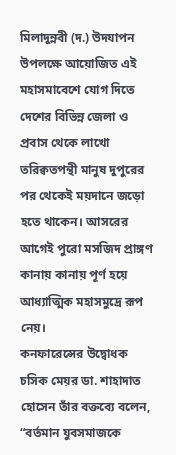মিলাদুন্নবী (দ.) উদযাপন উপলক্ষে আয়োজিত এই মহাসমাবেশে যোগ দিতে দেশের বিভিন্ন জেলা ও প্রবাস থেকে লাখো তরিক্বতপন্থী মানুষ দুপুরের পর থেকেই ময়দানে জড়ো হতে থাকেন। আসরের আগেই পুরো মসজিদ প্রাঙ্গণ কানায় কানায় পূর্ণ হয়ে আধ্যাত্মিক মহাসমুদ্রে রূপ নেয়।
কনফারেন্সের উদ্বোধক চসিক মেয়র ডা. শাহাদাত হোসেন তাঁর বক্তব্যে বলেন, “বর্তমান যুবসমাজকে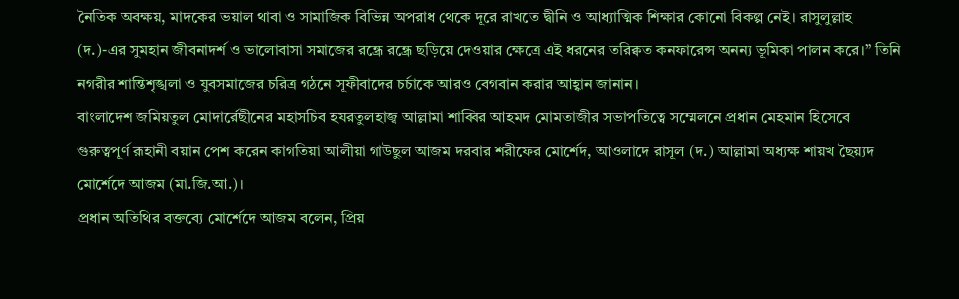নৈতিক অবক্ষয়, মাদকের ভয়াল থাবা ও সামাজিক বিভিন্ন অপরাধ থেকে দূরে রাখতে দ্বীনি ও আধ্যাত্মিক শিক্ষার কোনো বিকল্প নেই। রাসুলুল্লাহ (দ.)-এর সুমহান জীবনাদর্শ ও ভালোবাসা সমাজের রন্ধ্রে রন্ধ্রে ছড়িয়ে দেওয়ার ক্ষেত্রে এই ধরনের তরিক্বত কনফারেন্স অনন্য ভূমিকা পালন করে।” তিনি নগরীর শান্তিশৃঙ্খলা ও যুবসমাজের চরিত্র গঠনে সূফীবাদের চর্চাকে আরও বেগবান করার আহ্বান জানান।
বাংলাদেশ জমিয়তুল মোদার্রেছীনের মহাসচিব হযরতুলহাজ্ব আল্লামা শাব্বির আহমদ মোমতাজীর সভাপতিত্বে সম্মেলনে প্রধান মেহমান হিসেবে গুরুত্বপূর্ণ রূহানী বয়ান পেশ করেন কাগতিয়া আলীয়া গাউছুল আজম দরবার শরীফের মোর্শেদ, আওলাদে রাসূল (দ.) আল্লামা অধ্যক্ষ শায়খ ছৈয়্যদ মোর্শেদে আজম (মা.জি.আ.)।
প্রধান অতিথির বক্তব্যে মোর্শেদে আজম বলেন, প্রিয়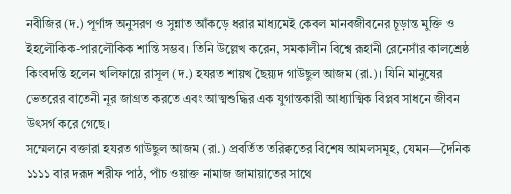নবীজির (দ.) পূর্ণাঙ্গ অনুসরণ ও সুন্নাত আঁকড়ে ধরার মাধ্যমেই কেবল মানবজীবনের চূড়ান্ত মুক্তি ও ইহলৌকিক-পারলৌকিক শান্তি সম্ভব। তিনি উল্লেখ করেন, সমকালীন বিশ্বে রূহানী রেনেসাঁর কালশ্রেষ্ঠ কিংবদন্তি হলেন খলিফায়ে রাসূল (দ.) হযরত শায়খ ছৈয়্যদ গাউছুল আজম (রা.)। যিনি মানুষের ভেতরের বাতেনী নূর জাগ্রত করতে এবং আত্মশুদ্ধির এক যুগান্তকারী আধ্যাত্মিক বিপ্লব সাধনে জীবন উৎসর্গ করে গেছে।
সম্মেলনে বক্তারা হযরত গাউছুল আজম (রা.) প্রবর্তিত তরিক্বতের বিশেষ আমলসমূহ, যেমন—দৈনিক ১১১১ বার দরূদ শরীফ পাঠ, পাঁচ ওয়াক্ত নামাজ জামায়াতের সাথে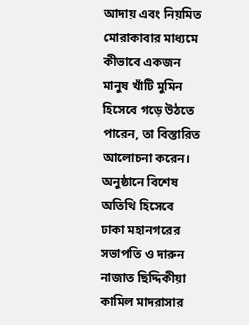আদায় এবং নিয়মিত মোরাকাবার মাধ্যমে কীভাবে একজন মানুষ খাঁটি মুমিন হিসেবে গড়ে উঠতে পারেন, তা বিস্তারিত আলোচনা করেন।
অনুষ্ঠানে বিশেষ অতিথি হিসেবে ঢাকা মহানগরের সভাপতি ও দারুন নাজাত ছিদ্দিকীয়া কামিল মাদরাসার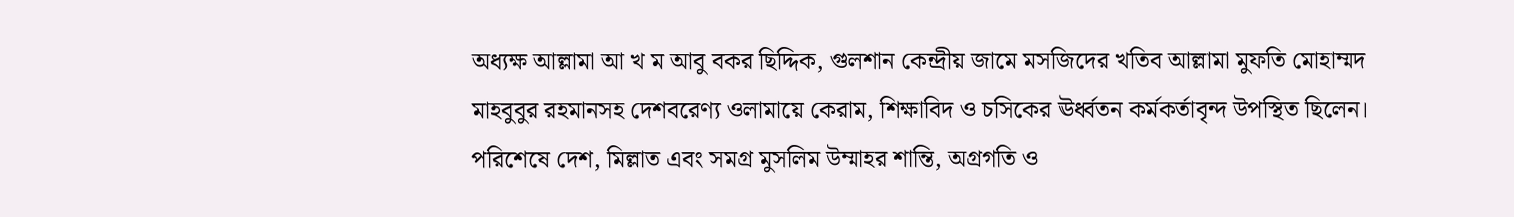অধ্যক্ষ আল্লামা আ খ ম আবু বকর ছিদ্দিক, গুলশান কেন্দ্রীয় জামে মসজিদের খতিব আল্লামা মুফতি মোহাম্মদ মাহবুবুর রহমানসহ দেশবরেণ্য ওলামায়ে কেরাম, শিক্ষাবিদ ও চসিকের ঊর্ধ্বতন কর্মকর্তাবৃন্দ উপস্থিত ছিলেন। পরিশেষে দেশ, মিল্লাত এবং সমগ্র মুসলিম উম্মাহর শান্তি, অগ্রগতি ও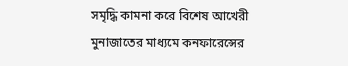সমৃদ্ধি কামনা করে বিশেষ আখেরী মুনাজাতের মাধ্যমে কনফারেন্সের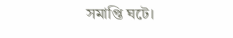সমাপ্তি ঘটে।